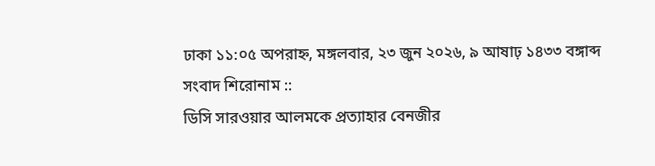ঢাকা ১১:০৫ অপরাহ্ন, মঙ্গলবার, ২৩ জুন ২০২৬, ৯ আষাঢ় ১৪৩৩ বঙ্গাব্দ
সংবাদ শিরোনাম ::
ডিসি সারওয়ার আলমকে প্রত্যাহার বেনজীর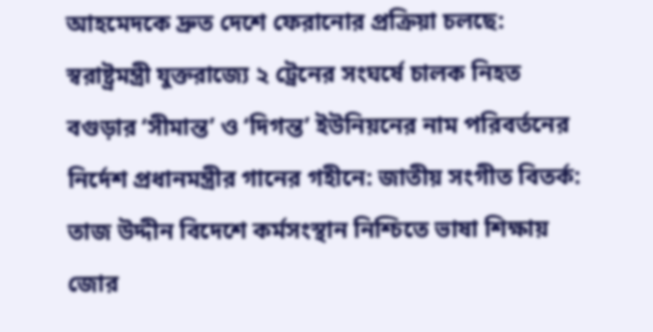আহমেদকে দ্রুত দেশে ফেরানোর প্রক্রিয়া চলছে: স্বরাষ্ট্রমন্ত্রী যুক্তরাজ্যে ২ ট্রেনের সংঘর্ষে চালক নিহত বগুড়ার ‘সীমান্ত’ ও ‘দিগন্ত’ ইউনিয়নের নাম পরিবর্তনের নির্দেশ প্রধানমন্ত্রীর গানের গহীনে: জাতীয় সংগীত বিতর্ক: তাজ উদ্দীন বিদেশে কর্মসংস্থান নিশ্চিতে ভাষা শিক্ষায় জোর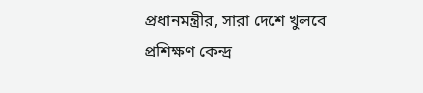প্রধানমন্ত্রীর, সারা দেশে খুলবে প্রশিক্ষণ কেন্দ্র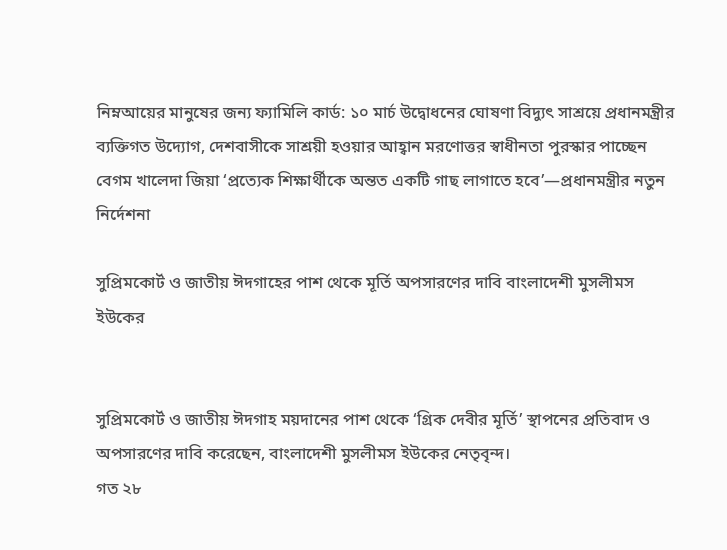নিম্নআয়ের মানুষের জন্য ফ্যামিলি কার্ড: ১০ মার্চ উদ্বোধনের ঘোষণা বিদ্যুৎ সাশ্রয়ে প্রধানমন্ত্রীর ব্যক্তিগত উদ্যোগ, দেশবাসীকে সাশ্রয়ী হওয়ার আহ্বান মরণোত্তর স্বাধীনতা পুরস্কার পাচ্ছেন বেগম খালেদা জিয়া ‘প্রত্যেক শিক্ষার্থীকে অন্তত একটি গাছ লাগাতে হবে’—প্রধানমন্ত্রীর নতুন নির্দেশনা

সুপ্রিমকোর্ট ও জাতীয় ঈদগাহের পাশ থেকে মূর্তি অপসারণের দাবি বাংলাদেশী মুসলীমস ইউকের


সুপ্রিমকোর্ট ও জাতীয় ঈদগাহ ময়দানের পাশ থেকে ‘গ্রিক দেবীর মূর্তি’ স্থাপনের প্রতিবাদ ও অপসারণের দাবি করেছেন, বাংলাদেশী মুসলীমস ইউকের নেতৃবৃন্দ।
গত ২৮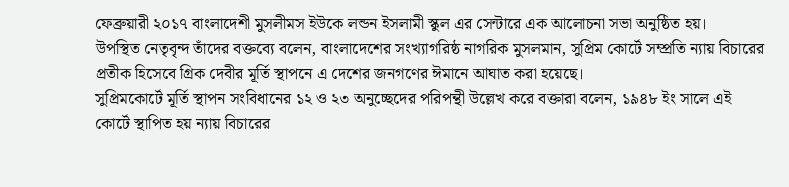ফেব্রুয়ারী ২০১৭ বাংলাদেশী মুসলীমস ইউকে লন্ডন ইসলামী স্কুল এর সেন্টারে এক আলোচনা সভা অনুষ্ঠিত হয়।
উপস্থিত নেতৃবৃন্দ তাঁদের বক্তব্যে বলেন, বাংলাদেশের সংখ্যাগরিষ্ঠ নাগরিক মুসলমান, সুপ্রিম কোর্টে সম্প্রতি ন্যায় বিচারের প্রতীক হিসেবে গ্রিক দেবীর মূর্তি স্থাপনে এ দেশের জনগণের ঈমানে আঘাত করা হয়েছে।
সুপ্রিমকোর্টে মূর্তি স্থাপন সংবিধানের ১২ ও ২৩ অনুচ্ছেদের পরিপন্থী উল্লেখ করে বক্তারা বলেন, ১৯৪৮ ইং সালে এই কোর্টে স্থাপিত হয় ন্যায় বিচারের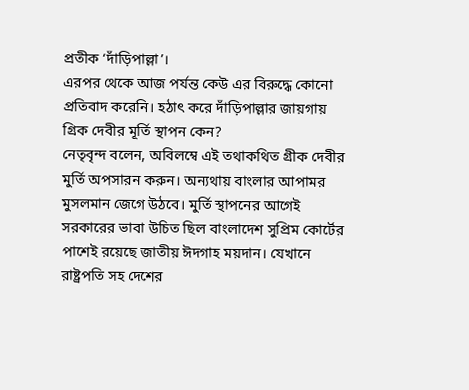প্রতীক ‘দাঁড়িপাল্লা’।
এরপর থেকে আজ পর্যন্ত কেউ এর বিরুদ্ধে কোনো প্রতিবাদ করেনি। হঠাৎ করে দাঁড়িপাল্লার জায়গায় গ্রিক দেবীর মূর্তি স্থাপন কেন?
নেতৃবৃন্দ বলেন, অবিলম্বে এই তথাকথিত গ্রীক দেবীর মুর্তি অপসারন করুন। অন্যথায় বাংলার আপামর মুসলমান জেগে উঠবে। মুর্তি স্থাপনের আগেই সরকারের ভাবা উচিত ছিল বাংলাদেশ সুপ্রিম কোর্টের পাশেই রয়েছে জাতীয় ঈদগাহ ময়দান। যেখানে রাষ্ট্রপতি সহ দেশের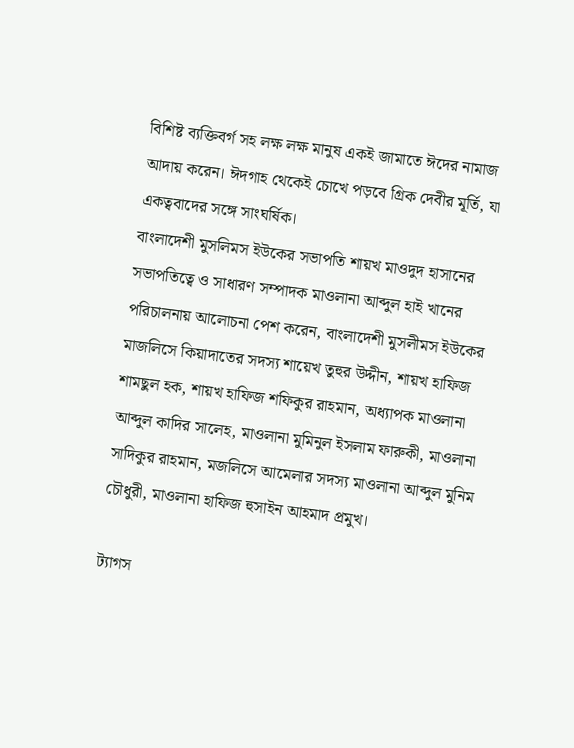বিশিষ্ট ব্যক্তিবর্গ সহ লক্ষ লক্ষ মানুষ একই জামাতে ঈদের নামাজ আদায় করেন। ঈদগাহ থেকেই চোখে পড়বে গ্রিক দেবীর মূর্তি, যা একত্ববাদের সঙ্গে সাংঘর্ষিক।
বাংলাদেশী মুসলিমস ইউকের সভাপতি শায়খ মাওদুদ হাসানের সভাপতিত্বে ও সাধারণ সম্পাদক মাওলানা আব্দুল হাই খানের পরিচালনায় আলোচনা পেশ করেন, বাংলাদেশী মুসলীমস ইউকের মাজলিসে কিয়াদাতের সদস্য শায়েখ তুহুর উদ্দীন, শায়খ হাফিজ শামছুল হক, শায়খ হাফিজ শফিকুর রাহমান, অধ্যাপক মাওলানা আব্দুল কাদির সালেহ, মাওলানা মুমিনুল ইসলাম ফারুকী, মাওলানা সাদিকুর রাহমান, মজলিসে আমেলার সদস্য মাওলানা আব্দুল মুনিম চৌধুরী, মাওলানা হাফিজ হুসাইন আহমাদ প্রমুখ।

ট্যাগস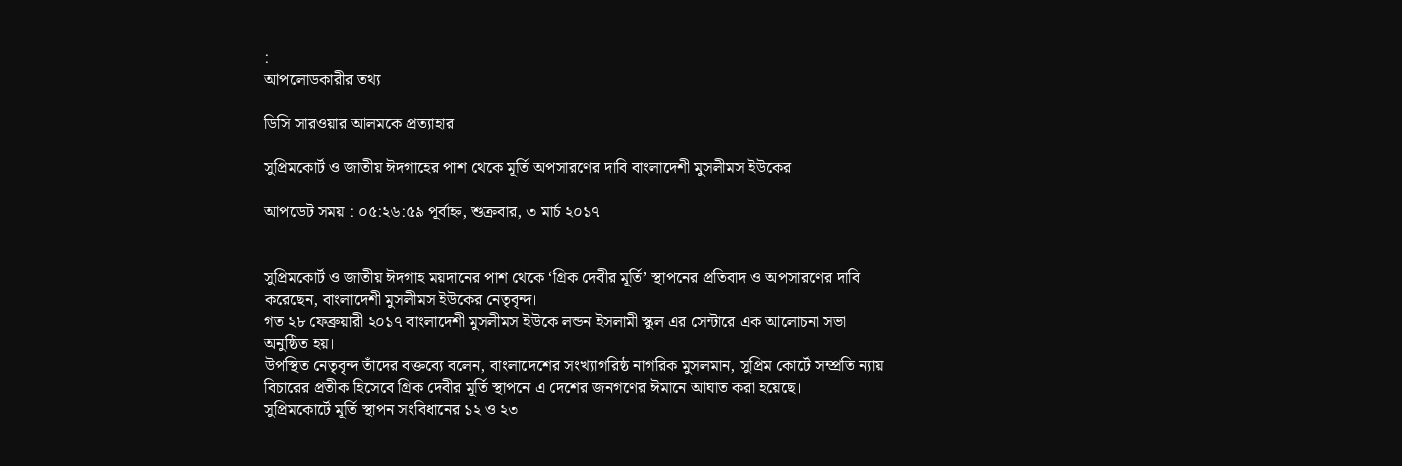:
আপলোডকারীর তথ্য

ডিসি সারওয়ার আলমকে প্রত্যাহার

সুপ্রিমকোর্ট ও জাতীয় ঈদগাহের পাশ থেকে মূর্তি অপসারণের দাবি বাংলাদেশী মুসলীমস ইউকের

আপডেট সময় : ০৫:২৬:৫৯ পূর্বাহ্ন, শুক্রবার, ৩ মার্চ ২০১৭


সুপ্রিমকোর্ট ও জাতীয় ঈদগাহ ময়দানের পাশ থেকে ‘গ্রিক দেবীর মূর্তি’ স্থাপনের প্রতিবাদ ও অপসারণের দাবি করেছেন, বাংলাদেশী মুসলীমস ইউকের নেতৃবৃন্দ।
গত ২৮ ফেব্রুয়ারী ২০১৭ বাংলাদেশী মুসলীমস ইউকে লন্ডন ইসলামী স্কুল এর সেন্টারে এক আলোচনা সভা অনুষ্ঠিত হয়।
উপস্থিত নেতৃবৃন্দ তাঁদের বক্তব্যে বলেন, বাংলাদেশের সংখ্যাগরিষ্ঠ নাগরিক মুসলমান, সুপ্রিম কোর্টে সম্প্রতি ন্যায় বিচারের প্রতীক হিসেবে গ্রিক দেবীর মূর্তি স্থাপনে এ দেশের জনগণের ঈমানে আঘাত করা হয়েছে।
সুপ্রিমকোর্টে মূর্তি স্থাপন সংবিধানের ১২ ও ২৩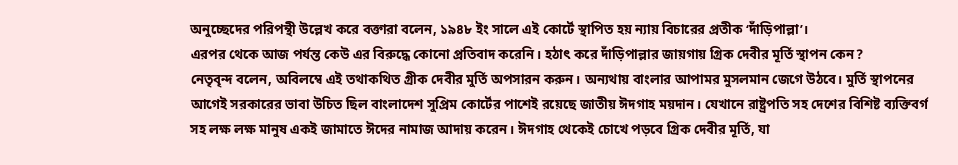অনুচ্ছেদের পরিপন্থী উল্লেখ করে বক্তারা বলেন, ১৯৪৮ ইং সালে এই কোর্টে স্থাপিত হয় ন্যায় বিচারের প্রতীক ‘দাঁড়িপাল্লা’।
এরপর থেকে আজ পর্যন্ত কেউ এর বিরুদ্ধে কোনো প্রতিবাদ করেনি। হঠাৎ করে দাঁড়িপাল্লার জায়গায় গ্রিক দেবীর মূর্তি স্থাপন কেন?
নেতৃবৃন্দ বলেন, অবিলম্বে এই তথাকথিত গ্রীক দেবীর মুর্তি অপসারন করুন। অন্যথায় বাংলার আপামর মুসলমান জেগে উঠবে। মুর্তি স্থাপনের আগেই সরকারের ভাবা উচিত ছিল বাংলাদেশ সুপ্রিম কোর্টের পাশেই রয়েছে জাতীয় ঈদগাহ ময়দান। যেখানে রাষ্ট্রপতি সহ দেশের বিশিষ্ট ব্যক্তিবর্গ সহ লক্ষ লক্ষ মানুষ একই জামাতে ঈদের নামাজ আদায় করেন। ঈদগাহ থেকেই চোখে পড়বে গ্রিক দেবীর মূর্তি, যা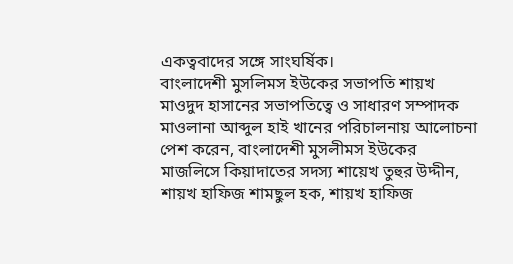একত্ববাদের সঙ্গে সাংঘর্ষিক।
বাংলাদেশী মুসলিমস ইউকের সভাপতি শায়খ মাওদুদ হাসানের সভাপতিত্বে ও সাধারণ সম্পাদক মাওলানা আব্দুল হাই খানের পরিচালনায় আলোচনা পেশ করেন, বাংলাদেশী মুসলীমস ইউকের মাজলিসে কিয়াদাতের সদস্য শায়েখ তুহুর উদ্দীন, শায়খ হাফিজ শামছুল হক, শায়খ হাফিজ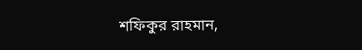শফিকুর রাহমান,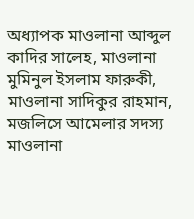অধ্যাপক মাওলানা আব্দুল কাদির সালেহ, মাওলানা মুমিনুল ইসলাম ফারুকী, মাওলানা সাদিকুর রাহমান, মজলিসে আমেলার সদস্য মাওলানা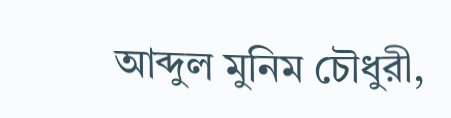আব্দুল মুনিম চৌধুরী,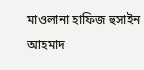মাওলানা হাফিজ হুসাইন আহমাদ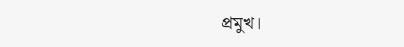প্রমুখ।